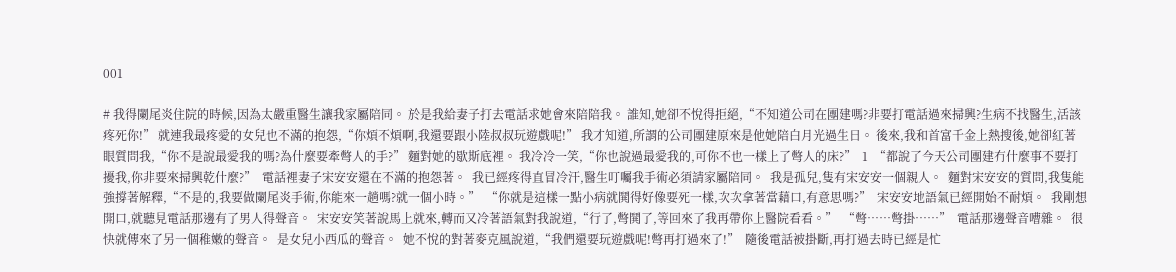001

# 我得闌尾炎住院的時候,因為太嚴重醫生讓我家屬陪同。 於是我給妻子打去電話求她會來陪陪我。 誰知,她卻不悅得拒絕,“不知道公司在團建嗎?非要打電話過來掃興?生病不找醫生,活該疼死你!” 就連我最疼愛的女兒也不滿的抱怨,“你煩不煩啊,我還要跟小陸叔叔玩遊戲呢!” 我才知道,所謂的公司團建原來是他她陪白月光過生日。 後來,我和首富千金上熱搜後,她卻紅著眼質問我,“你不是說最愛我的嗎?為什麼要牽彆人的手?” 麵對她的歇斯底裡。 我冷冷一笑,“你也說過最愛我的,可你不也一樣上了彆人的床?”  1  “都說了今天公司團建冇什麼事不要打擾我,你非要來掃興乾什麼?”  電話裡妻子宋安安還在不滿的抱怨著。  我已經疼得直冒冷汗,醫生叮囑我手術必須請家屬陪同。  我是孤兒,隻有宋安安一個親人。  麵對宋安安的質問,我隻能強撐著解釋,“不是的,我要做闌尾炎手術,你能來一趟嗎?就一個小時。”  “你就是這樣一點小病就鬨得好像要死一樣,次次拿著當藉口,有意思嗎?”  宋安安地語氣已經開始不耐煩。  我剛想開口,就聽見電話那邊有了男人得聲音。  宋安安笑著說馬上就來,轉而又冷著語氣對我說道,“行了,彆鬨了,等回來了我再帶你上醫院看看。”  “彆……彆掛……”  電話那邊聲音嘈雜。  很快就傳來了另一個稚嫩的聲音。  是女兒小西瓜的聲音。  她不悅的對著麥克風說道,“我們還要玩遊戲呢!彆再打過來了!”  隨後電話被掛斷,再打過去時已經是忙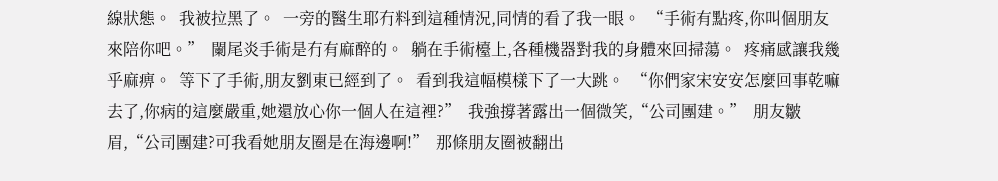線狀態。  我被拉黑了。  一旁的醫生耶冇料到這種情況,同情的看了我一眼。  “手術有點疼,你叫個朋友來陪你吧。”  闌尾炎手術是冇有麻醉的。  躺在手術檯上,各種機器對我的身體來回掃蕩。  疼痛感讓我幾乎麻痹。  等下了手術,朋友劉東已經到了。  看到我這幅模樣下了一大跳。  “你們家宋安安怎麼回事乾嘛去了,你病的這麼嚴重,她還放心你一個人在這裡?”  我強撐著露出一個微笑,“公司團建。”  朋友皺眉,“公司團建?可我看她朋友圈是在海邊啊!”  那條朋友圈被翻出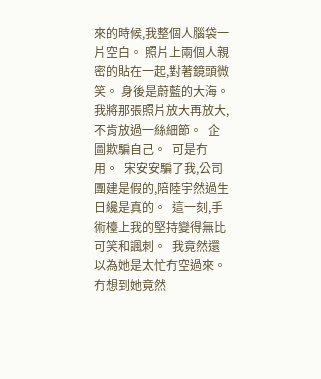來的時候,我整個人腦袋一片空白。 照片上兩個人親密的貼在一起,對著鏡頭微笑。 身後是蔚藍的大海。 我將那張照片放大再放大,不肯放過一絲細節。  企圖欺騙自己。  可是冇用。  宋安安騙了我,公司團建是假的,陪陸宇然過生日纔是真的。  這一刻,手術檯上我的堅持變得無比可笑和諷刺。  我竟然還以為她是太忙冇空過來。  冇想到她竟然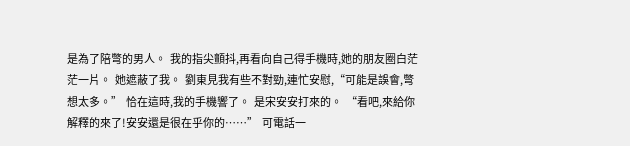是為了陪彆的男人。  我的指尖顫抖,再看向自己得手機時,她的朋友圈白茫茫一片。  她遮蔽了我。  劉東見我有些不對勁,連忙安慰,“可能是誤會,彆想太多。”  恰在這時,我的手機響了。  是宋安安打來的。  “看吧,來給你解釋的來了!安安還是很在乎你的……”  可電話一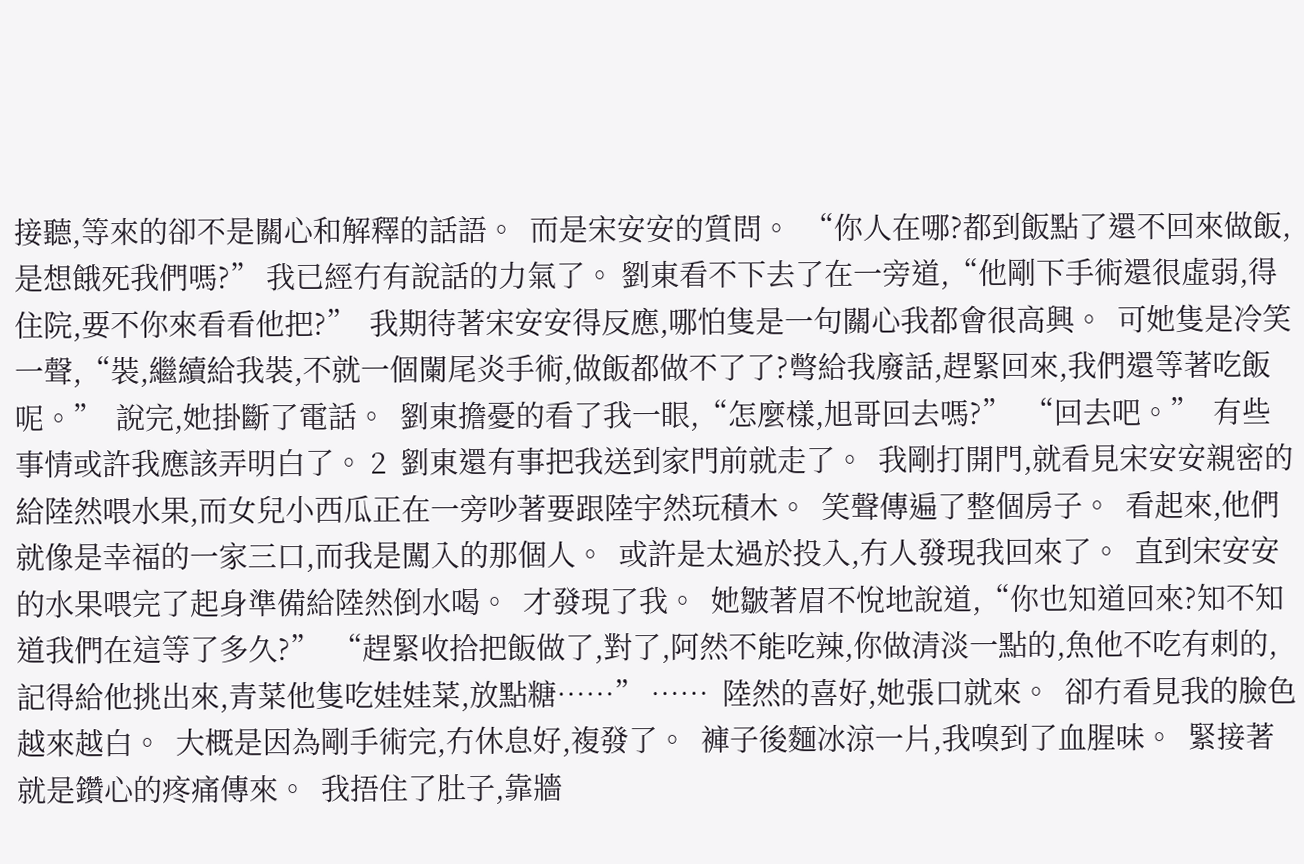接聽,等來的卻不是關心和解釋的話語。  而是宋安安的質問。  “你人在哪?都到飯點了還不回來做飯,是想餓死我們嗎?” 我已經冇有說話的力氣了。 劉東看不下去了在一旁道,“他剛下手術還很虛弱,得住院,要不你來看看他把?”  我期待著宋安安得反應,哪怕隻是一句關心我都會很高興。  可她隻是冷笑一聲,“裝,繼續給我裝,不就一個闌尾炎手術,做飯都做不了了?彆給我廢話,趕緊回來,我們還等著吃飯呢。”  說完,她掛斷了電話。  劉東擔憂的看了我一眼,“怎麼樣,旭哥回去嗎?”  “回去吧。”  有些事情或許我應該弄明白了。 2  劉東還有事把我送到家門前就走了。  我剛打開門,就看見宋安安親密的給陸然喂水果,而女兒小西瓜正在一旁吵著要跟陸宇然玩積木。  笑聲傳遍了整個房子。  看起來,他們就像是幸福的一家三口,而我是闖入的那個人。  或許是太過於投入,冇人發現我回來了。  直到宋安安的水果喂完了起身準備給陸然倒水喝。  才發現了我。  她皺著眉不悅地說道,“你也知道回來?知不知道我們在這等了多久?”  “趕緊收拾把飯做了,對了,阿然不能吃辣,你做清淡一點的,魚他不吃有刺的,記得給他挑出來,青菜他隻吃娃娃菜,放點糖……” ……  陸然的喜好,她張口就來。  卻冇看見我的臉色越來越白。  大概是因為剛手術完,冇休息好,複發了。  褲子後麵冰涼一片,我嗅到了血腥味。  緊接著就是鑽心的疼痛傳來。  我捂住了肚子,靠牆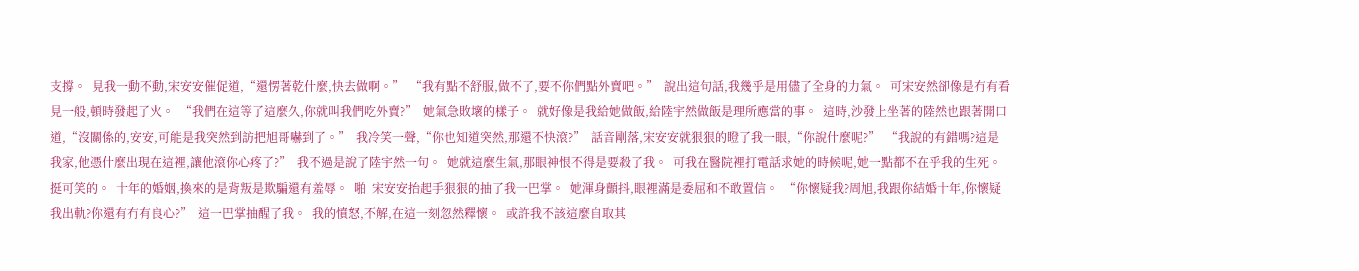支撐。  見我一動不動,宋安安催促道,“還愣著乾什麼,快去做啊。”  “我有點不舒服,做不了,要不你們點外賣吧。”  說出這句話,我幾乎是用儘了全身的力氣。  可宋安然卻像是冇有看見一般,頓時發起了火。  “我們在這等了這麼久,你就叫我們吃外賣?”  她氣急敗壞的樣子。  就好像是我給她做飯,給陸宇然做飯是理所應當的事。  這時,沙發上坐著的陸然也跟著開口道,“沒關係的,安安,可能是我突然到訪把旭哥嚇到了。”  我冷笑一聲,“你也知道突然,那還不快滾?”  話音剛落,宋安安就狠狠的瞪了我一眼,“你說什麼呢?”  “我說的有錯嗎?這是我家,他憑什麼出現在這裡,讓他滾你心疼了?”  我不過是說了陸宇然一句。  她就這麼生氣,那眼神恨不得是要殺了我。  可我在醫院裡打電話求她的時候呢,她一點都不在乎我的生死。  挺可笑的。  十年的婚姻,換來的是背叛是欺騙還有羞辱。  啪  宋安安抬起手狠狠的抽了我一巴掌。  她渾身顫抖,眼裡滿是委屈和不敢置信。  “你懷疑我?周旭,我跟你結婚十年,你懷疑我出軌?你還有冇有良心?”  這一巴掌抽醒了我。  我的憤怒,不解,在這一刻忽然釋懷。  或許我不該這麼自取其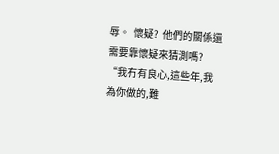辱。  懷疑?  他們的關係還需要靠懷疑來猜測嗎?  “我冇有良心,這些年,我為你做的,難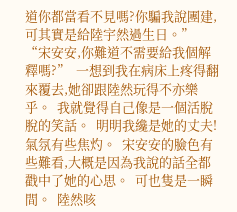道你都當看不見嗎?你騙我說團建,可其實是給陸宇然過生日。”  “宋安安,你難道不需要給我個解釋嗎?”  一想到我在病床上疼得翻來覆去,她卻跟陸然玩得不亦樂乎。  我就覺得自己像是一個活脫脫的笑話。  明明我纔是她的丈夫!  氣氛有些焦灼。  宋安安的臉色有些難看,大概是因為我說的話全都戳中了她的心思。  可也隻是一瞬間。  陸然咳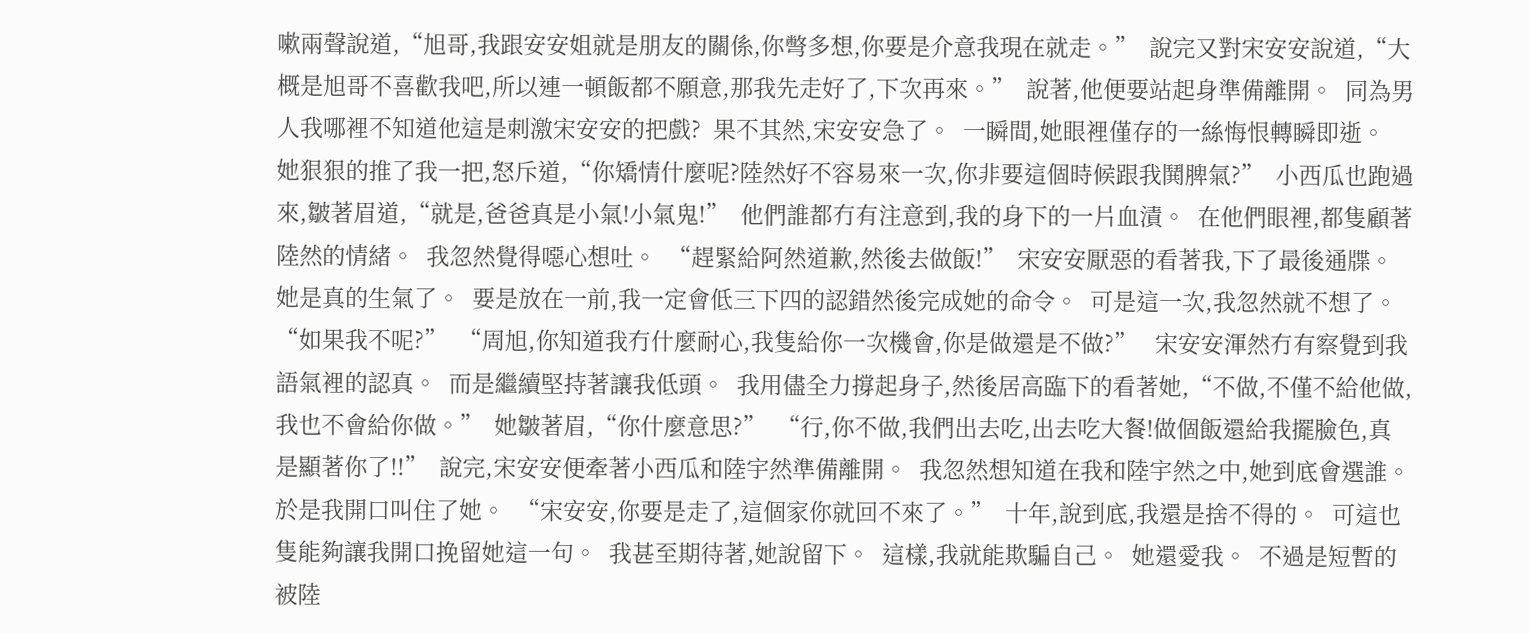嗽兩聲說道,“旭哥,我跟安安姐就是朋友的關係,你彆多想,你要是介意我現在就走。”  說完又對宋安安說道,“大概是旭哥不喜歡我吧,所以連一頓飯都不願意,那我先走好了,下次再來。”  說著,他便要站起身準備離開。  同為男人我哪裡不知道他這是刺激宋安安的把戲?  果不其然,宋安安急了。  一瞬間,她眼裡僅存的一絲悔恨轉瞬即逝。  她狠狠的推了我一把,怒斥道,“你矯情什麼呢?陸然好不容易來一次,你非要這個時候跟我鬨脾氣?”  小西瓜也跑過來,皺著眉道,“就是,爸爸真是小氣!小氣鬼!”  他們誰都冇有注意到,我的身下的一片血漬。  在他們眼裡,都隻顧著陸然的情緒。  我忽然覺得噁心想吐。  “趕緊給阿然道歉,然後去做飯!”  宋安安厭惡的看著我,下了最後通牒。  她是真的生氣了。  要是放在一前,我一定會低三下四的認錯然後完成她的命令。  可是這一次,我忽然就不想了。  “如果我不呢?”  “周旭,你知道我冇什麼耐心,我隻給你一次機會,你是做還是不做?”   宋安安渾然冇有察覺到我語氣裡的認真。  而是繼續堅持著讓我低頭。  我用儘全力撐起身子,然後居高臨下的看著她,“不做,不僅不給他做,我也不會給你做。”  她皺著眉,“你什麼意思?”  “行,你不做,我們出去吃,出去吃大餐!做個飯還給我擺臉色,真是顯著你了!!”  說完,宋安安便牽著小西瓜和陸宇然準備離開。  我忽然想知道在我和陸宇然之中,她到底會選誰。  於是我開口叫住了她。  “宋安安,你要是走了,這個家你就回不來了。”  十年,說到底,我還是捨不得的。  可這也隻能夠讓我開口挽留她這一句。  我甚至期待著,她說留下。  這樣,我就能欺騙自己。  她還愛我。  不過是短暫的被陸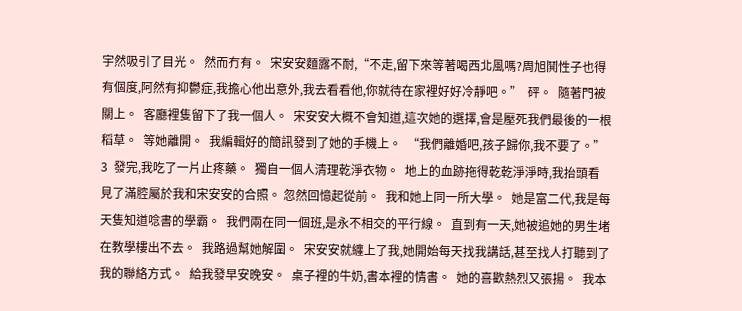宇然吸引了目光。  然而冇有。  宋安安麵露不耐,“不走,留下來等著喝西北風嗎?周旭鬨性子也得有個度,阿然有抑鬱症,我擔心他出意外,我去看看他,你就待在家裡好好冷靜吧。”  砰。  隨著門被關上。  客廳裡隻留下了我一個人。  宋安安大概不會知道,這次她的選擇,會是壓死我們最後的一根稻草。  等她離開。  我編輯好的簡訊發到了她的手機上。  “我們離婚吧,孩子歸你,我不要了。”  3  發完,我吃了一片止疼藥。  獨自一個人清理乾淨衣物。  地上的血跡拖得乾乾淨淨時,我抬頭看見了滿腔屬於我和宋安安的合照。 忽然回憶起從前。  我和她上同一所大學。  她是富二代,我是每天隻知道唸書的學霸。  我們兩在同一個班,是永不相交的平行線。  直到有一天,她被追她的男生堵在教學樓出不去。  我路過幫她解圍。  宋安安就纏上了我,她開始每天找我講話,甚至找人打聽到了我的聯絡方式。  給我發早安晚安。  桌子裡的牛奶,書本裡的情書。  她的喜歡熱烈又張揚。  我本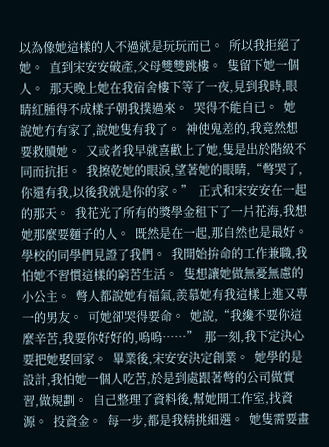以為像她這樣的人不過就是玩玩而已。  所以我拒絕了她。  直到宋安安破產,父母雙雙跳樓。  隻留下她一個人。  那天晚上她在我宿舍樓下等了一夜,見到我時,眼睛紅腫得不成樣子朝我撲過來。  哭得不能自已。  她說她冇有家了,說她隻有我了。  神使鬼差的,我竟然想要救贖她。  又或者我早就喜歡上了她,隻是出於階級不同而抗拒。  我擦乾她的眼淚,望著她的眼睛,“彆哭了,你還有我,以後我就是你的家。”  正式和宋安安在一起的那天。  我花光了所有的獎學金租下了一片花海,我想她那麼要麵子的人。  既然是在一起,那自然也是最好。  學校的同學們見證了我們。  我開始拚命的工作兼職,我怕她不習慣這樣的窮苦生活。  隻想讓她做無憂無慮的小公主。  彆人都說她有福氣,羨慕她有我這樣上進又專一的男友。  可她卻哭得要命。  她說,“我纔不要你這麼辛苦,我要你好好的,嗚嗚……”  那一刻,我下定決心要把她娶回家。  畢業後,宋安安決定創業。  她學的是設計,我怕她一個人吃苦,於是到處跟著彆的公司做實習,做規劃。  自己整理了資料後,幫她開工作室,找資源。  投資金。  每一步,都是我精挑細選。  她隻需要畫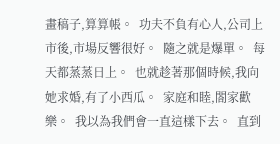畫稿子,算算帳。  功夫不負有心人,公司上市後,市場反響很好。  隨之就是爆單。  每天都蒸蒸日上。  也就趁著那個時候,我向她求婚,有了小西瓜。  家庭和睦,閤家歡樂。  我以為我們會一直這樣下去。  直到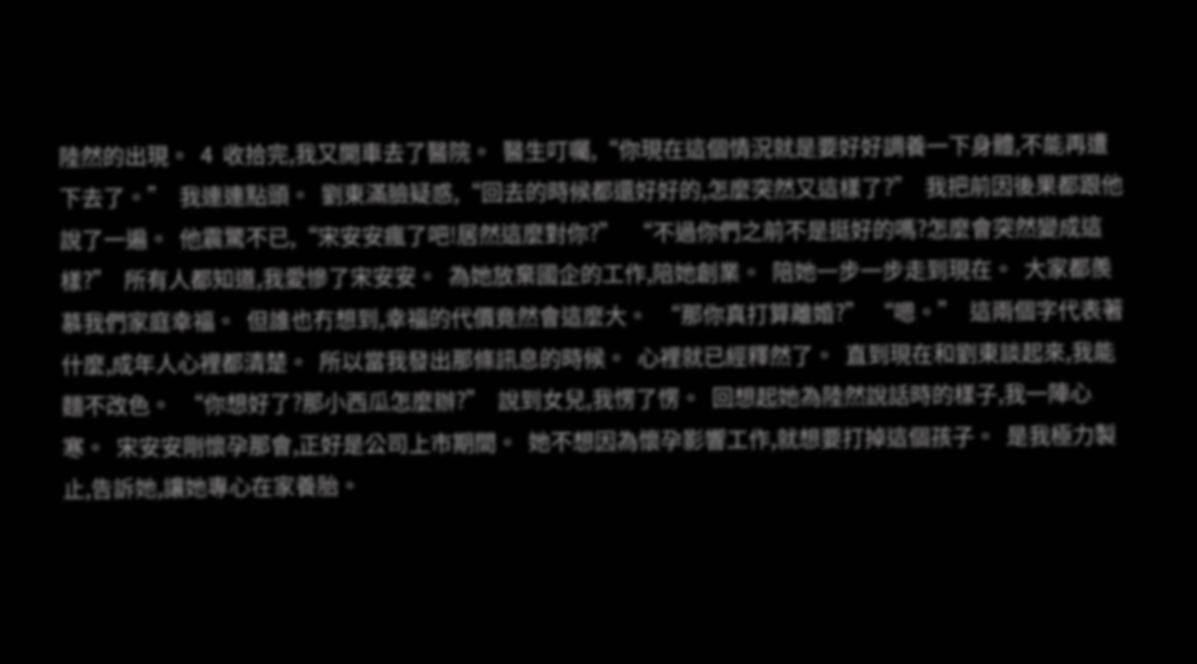陸然的出現。  4  收拾完,我又開車去了醫院。  醫生叮囑,“你現在這個情況就是要好好調養一下身體,不能再遭下去了。”  我連連點頭。  劉東滿臉疑惑,“回去的時候都還好好的,怎麼突然又這樣了?”  我把前因後果都跟他說了一遍。  他震驚不已,“宋安安瘋了吧!居然這麼對你?”  “不過你們之前不是挺好的嗎?怎麼會突然變成這樣?”  所有人都知道,我愛慘了宋安安。  為她放棄國企的工作,陪她創業。  陪她一步一步走到現在。  大家都羨慕我們家庭幸福。  但誰也冇想到,幸福的代價竟然會這麼大。  “那你真打算離婚?” “嗯。”  這兩個字代表著什麼,成年人心裡都清楚。  所以當我發出那條訊息的時候。  心裡就已經釋然了。  直到現在和劉東談起來,我能麵不改色。  “你想好了?那小西瓜怎麼辦?”  說到女兒,我愣了愣。  回想起她為陸然說話時的樣子,我一陣心寒。  宋安安剛懷孕那會,正好是公司上市期間。  她不想因為懷孕影響工作,就想要打掉這個孩子。  是我極力製止,告訴她,讓她專心在家養胎。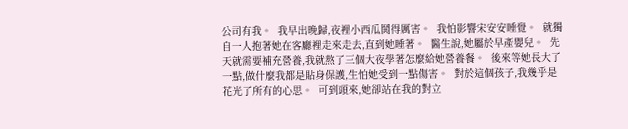公司有我。  我早出晚歸,夜裡小西瓜鬨得厲害。  我怕影響宋安安睡覺。  就獨自一人抱著她在客廳裡走來走去,直到她睡著。  醫生說,她屬於早產嬰兒。  先天就需要補充營養,我就熬了三個大夜學著怎麼給她營養餐。  後來等她長大了一點,做什麼我都是貼身保護,生怕她受到一點傷害。  對於這個孩子,我幾乎是花光了所有的心思。  可到頭來,她卻站在我的對立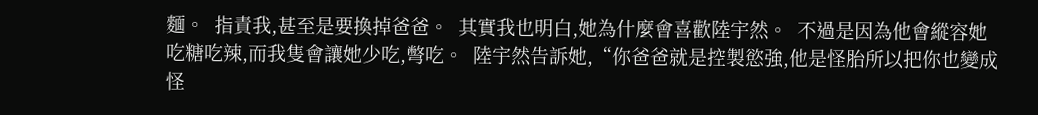麵。  指責我,甚至是要換掉爸爸。  其實我也明白,她為什麼會喜歡陸宇然。  不過是因為他會縱容她吃糖吃辣,而我隻會讓她少吃,彆吃。  陸宇然告訴她,“你爸爸就是控製慾強,他是怪胎所以把你也變成怪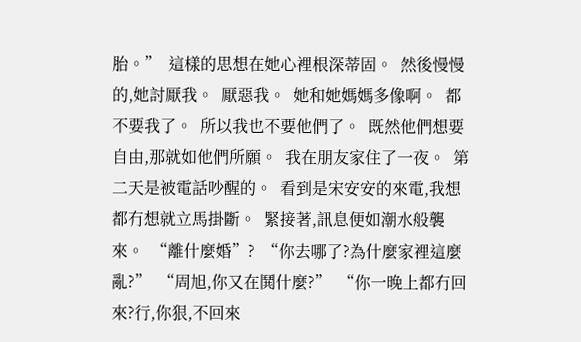胎。”  這樣的思想在她心裡根深蒂固。  然後慢慢的,她討厭我。  厭惡我。  她和她媽媽多像啊。  都不要我了。  所以我也不要他們了。  既然他們想要自由,那就如他們所願。  我在朋友家住了一夜。  第二天是被電話吵醒的。  看到是宋安安的來電,我想都冇想就立馬掛斷。  緊接著,訊息便如潮水般襲來。  “離什麼婚”?  “你去哪了?為什麼家裡這麼亂?”  “周旭,你又在鬨什麼?”  “你一晚上都冇回來?行,你狠,不回來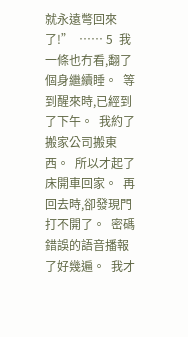就永遠彆回來了!”  …… 5  我一條也冇看,翻了個身繼續睡。  等到醒來時,已經到了下午。  我約了搬家公司搬東西。  所以才起了床開車回家。  再回去時,卻發現門打不開了。  密碼錯誤的語音播報了好幾遍。  我才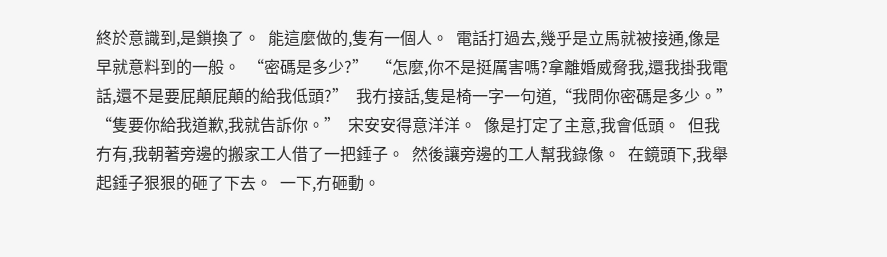終於意識到,是鎖換了。  能這麼做的,隻有一個人。  電話打過去,幾乎是立馬就被接通,像是早就意料到的一般。  “密碼是多少?”  “怎麼,你不是挺厲害嗎?拿離婚威脅我,還我掛我電話,還不是要屁顛屁顛的給我低頭?”  我冇接話,隻是椅一字一句道,“我問你密碼是多少。”  “隻要你給我道歉,我就告訴你。”  宋安安得意洋洋。  像是打定了主意,我會低頭。  但我冇有,我朝著旁邊的搬家工人借了一把錘子。  然後讓旁邊的工人幫我錄像。  在鏡頭下,我舉起錘子狠狠的砸了下去。  一下,冇砸動。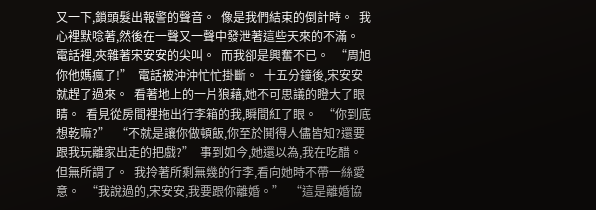又一下,鎖頭髮出報警的聲音。  像是我們結束的倒計時。  我心裡默唸著,然後在一聲又一聲中發泄著這些天來的不滿。  電話裡,夾雜著宋安安的尖叫。  而我卻是興奮不已。  “周旭你他媽瘋了!”  電話被沖沖忙忙掛斷。  十五分鐘後,宋安安就趕了過來。  看著地上的一片狼藉,她不可思議的瞪大了眼睛。  看見從房間裡拖出行李箱的我,瞬間紅了眼。  “你到底想乾嘛?”  “不就是讓你做頓飯,你至於鬨得人儘皆知?還要跟我玩離家出走的把戲?”  事到如今,她還以為,我在吃醋。  但無所謂了。  我拎著所剩無幾的行李,看向她時不帶一絲愛意。  “我說過的,宋安安,我要跟你離婚。”  “這是離婚協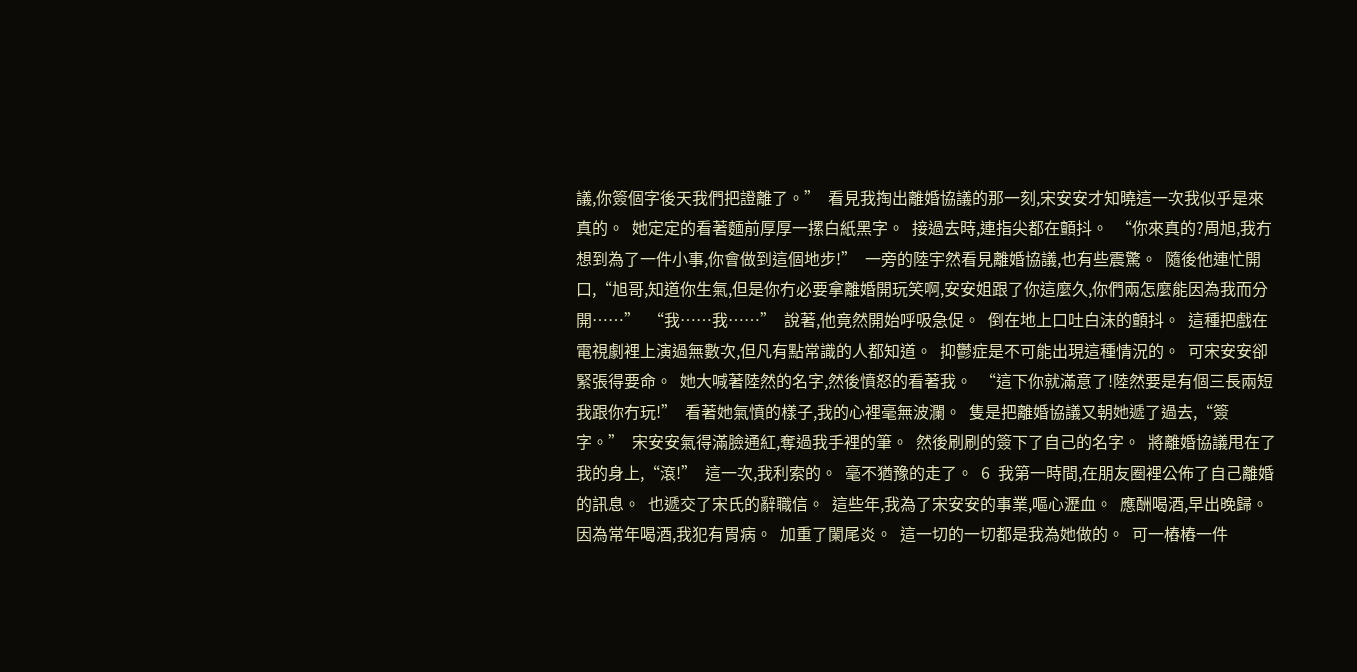議,你簽個字後天我們把證離了。”  看見我掏出離婚協議的那一刻,宋安安才知曉這一次我似乎是來真的。  她定定的看著麵前厚厚一摞白紙黑字。  接過去時,連指尖都在顫抖。  “你來真的?周旭,我冇想到為了一件小事,你會做到這個地步!”  一旁的陸宇然看見離婚協議,也有些震驚。  隨後他連忙開口,“旭哥,知道你生氣,但是你冇必要拿離婚開玩笑啊,安安姐跟了你這麼久,你們兩怎麼能因為我而分開……”  “我……我……”  說著,他竟然開始呼吸急促。  倒在地上口吐白沫的顫抖。  這種把戲在電視劇裡上演過無數次,但凡有點常識的人都知道。  抑鬱症是不可能出現這種情況的。  可宋安安卻緊張得要命。  她大喊著陸然的名字,然後憤怒的看著我。  “這下你就滿意了!陸然要是有個三長兩短我跟你冇玩!”  看著她氣憤的樣子,我的心裡毫無波瀾。  隻是把離婚協議又朝她遞了過去,“簽字。”  宋安安氣得滿臉通紅,奪過我手裡的筆。  然後刷刷的簽下了自己的名字。  將離婚協議甩在了我的身上,“滾!”  這一次,我利索的。  毫不猶豫的走了。  6  我第一時間,在朋友圈裡公佈了自己離婚的訊息。  也遞交了宋氏的辭職信。  這些年,我為了宋安安的事業,嘔心瀝血。  應酬喝酒,早出晚歸。  因為常年喝酒,我犯有胃病。  加重了闌尾炎。  這一切的一切都是我為她做的。  可一樁樁一件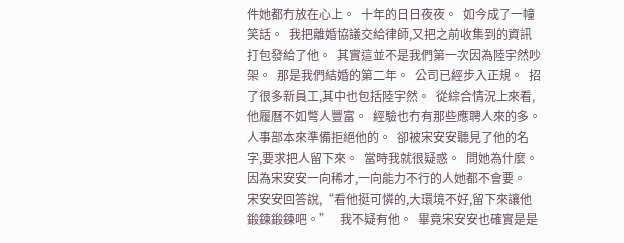件她都冇放在心上。  十年的日日夜夜。  如今成了一幢笑話。  我把離婚協議交給律師,又把之前收集到的資訊打包發給了他。  其實這並不是我們第一次因為陸宇然吵架。  那是我們結婚的第二年。  公司已經步入正規。  招了很多新員工,其中也包括陸宇然。  從綜合情況上來看,他履曆不如彆人豐富。  經驗也冇有那些應聘人來的多。  人事部本來準備拒絕他的。  卻被宋安安聽見了他的名字,要求把人留下來。  當時我就很疑惑。  問她為什麼。  因為宋安安一向稀才,一向能力不行的人她都不會要。  宋安安回答說,“看他挺可憐的,大環境不好,留下來讓他鍛鍊鍛鍊吧。”   我不疑有他。  畢竟宋安安也確實是是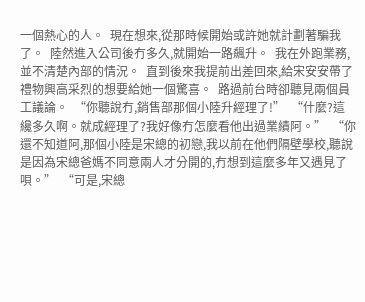一個熱心的人。  現在想來,從那時候開始或許她就計劃著騙我了。  陸然進入公司後冇多久,就開始一路飆升。  我在外跑業務,並不清楚內部的情況。  直到後來我提前出差回來,給宋安安帶了禮物興高采烈的想要給她一個驚喜。  路過前台時卻聽見兩個員工議論。  “你聽說冇,銷售部那個小陸升經理了!”  “什麼?這纔多久啊。就成經理了?我好像冇怎麼看他出過業績阿。”  “你還不知道阿,那個小陸是宋總的初戀,我以前在他們隔壁學校,聽說是因為宋總爸媽不同意兩人才分開的,冇想到這麼多年又遇見了唄。”  “可是,宋總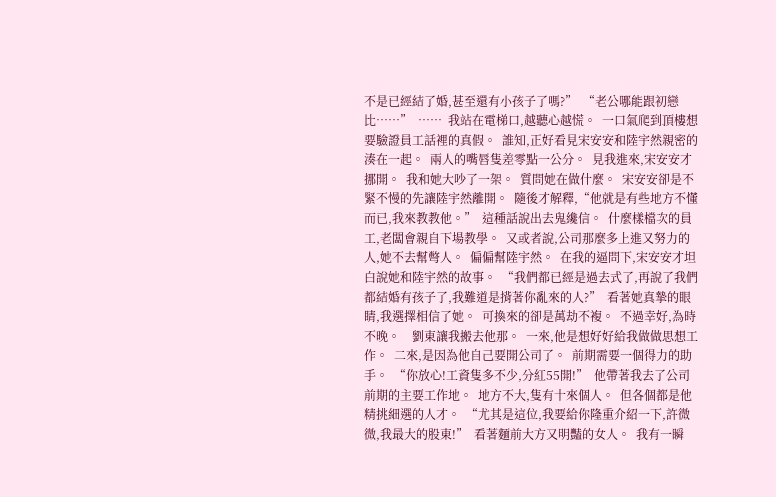不是已經結了婚,甚至還有小孩子了嗎?”  “老公哪能跟初戀比……”  ……  我站在電梯口,越聽心越慌。  一口氣爬到頂樓想要驗證員工話裡的真假。  誰知,正好看見宋安安和陸宇然親密的湊在一起。  兩人的嘴唇隻差零點一公分。  見我進來,宋安安才挪開。  我和她大吵了一架。  質問她在做什麼。  宋安安卻是不緊不慢的先讓陸宇然離開。  隨後才解釋,“他就是有些地方不懂而已,我來教教他。”  這種話說出去鬼纔信。  什麼樣檔次的員工,老闆會親自下場教學。  又或者說,公司那麼多上進又努力的人,她不去幫彆人。  偏偏幫陸宇然。  在我的逼問下,宋安安才坦白說她和陸宇然的故事。  “我們都已經是過去式了,再說了我們都結婚有孩子了,我難道是揹著你亂來的人?”  看著她真摯的眼睛,我選擇相信了她。  可換來的卻是萬劫不複。  不過幸好,為時不晚。    劉東讓我搬去他那。  一來,他是想好好給我做做思想工作。  二來,是因為他自己要開公司了。  前期需要一個得力的助手。  “你放心!工資隻多不少,分紅55開!”  他帶著我去了公司前期的主要工作地。  地方不大,隻有十來個人。  但各個都是他精挑細選的人才。  “尤其是這位,我要給你隆重介紹一下,許微微,我最大的股東!”  看著麵前大方又明豔的女人。  我有一瞬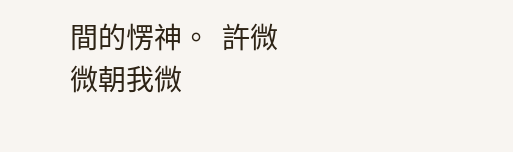間的愣神。  許微微朝我微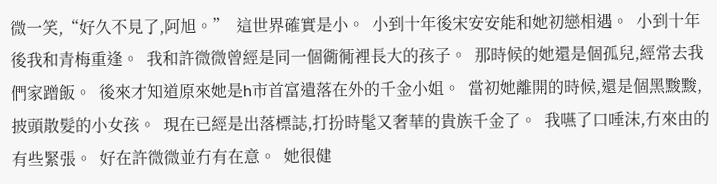微一笑,“好久不見了,阿旭。”  這世界確實是小。  小到十年後宋安安能和她初戀相遇。  小到十年後我和青梅重逢。  我和許微微曾經是同一個衚衕裡長大的孩子。  那時候的她還是個孤兒,經常去我們家蹭飯。  後來才知道原來她是h市首富遺落在外的千金小姐。  當初她離開的時候,還是個黑黢黢,披頭散髮的小女孩。  現在已經是出落標誌,打扮時髦又奢華的貴族千金了。  我嚥了口唾沫,冇來由的有些緊張。  好在許微微並冇有在意。  她很健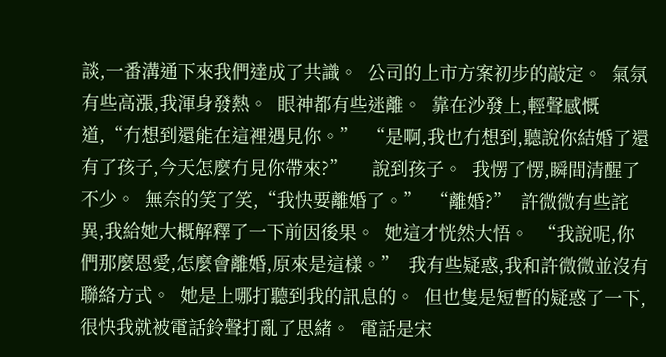談,一番溝通下來我們達成了共識。  公司的上市方案初步的敲定。  氣氛有些高漲,我渾身發熱。  眼神都有些迷離。  靠在沙發上,輕聲感慨道,“冇想到還能在這裡遇見你。”  “是啊,我也冇想到,聽說你結婚了還有了孩子,今天怎麼冇見你帶來?”     說到孩子。  我愣了愣,瞬間清醒了不少。  無奈的笑了笑,“我快要離婚了。”  “離婚?”  許微微有些詫異,我給她大概解釋了一下前因後果。  她這才恍然大悟。  “我說呢,你們那麼恩愛,怎麼會離婚,原來是這樣。”  我有些疑惑,我和許微微並沒有聯絡方式。  她是上哪打聽到我的訊息的。  但也隻是短暫的疑惑了一下,很快我就被電話鈴聲打亂了思緒。  電話是宋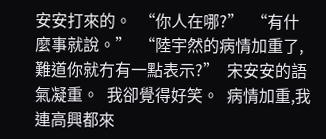安安打來的。  “你人在哪?”  “有什麼事就說。”  “陸宇然的病情加重了,難道你就冇有一點表示?”  宋安安的語氣凝重。  我卻覺得好笑。  病情加重,我連高興都來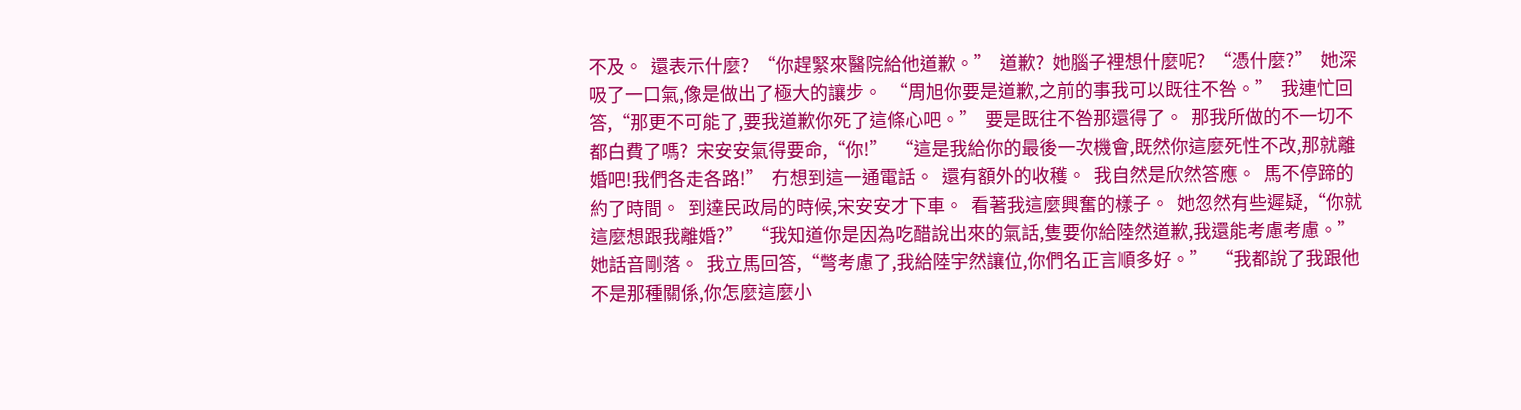不及。  還表示什麼?  “你趕緊來醫院給他道歉。”  道歉?  她腦子裡想什麼呢?  “憑什麼?”  她深吸了一口氣,像是做出了極大的讓步。  “周旭你要是道歉,之前的事我可以既往不咎。”  我連忙回答,“那更不可能了,要我道歉你死了這條心吧。”  要是既往不咎那還得了。  那我所做的不一切不都白費了嗎?  宋安安氣得要命,“你!”  “這是我給你的最後一次機會,既然你這麼死性不改,那就離婚吧!我們各走各路!”  冇想到這一通電話。  還有額外的收穫。  我自然是欣然答應。  馬不停蹄的約了時間。  到達民政局的時候,宋安安才下車。  看著我這麼興奮的樣子。  她忽然有些遲疑,“你就這麼想跟我離婚?”  “我知道你是因為吃醋說出來的氣話,隻要你給陸然道歉,我還能考慮考慮。”  她話音剛落。  我立馬回答,“彆考慮了,我給陸宇然讓位,你們名正言順多好。”  “我都說了我跟他不是那種關係,你怎麼這麼小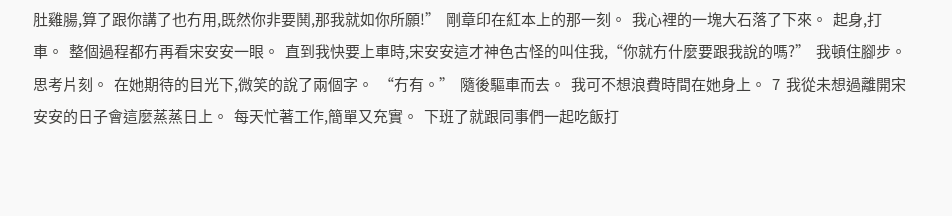肚雞腸,算了跟你講了也冇用,既然你非要鬨,那我就如你所願!”  剛章印在紅本上的那一刻。  我心裡的一塊大石落了下來。  起身,打車。  整個過程都冇再看宋安安一眼。  直到我快要上車時,宋安安這才神色古怪的叫住我,“你就冇什麼要跟我說的嗎?”  我頓住腳步。  思考片刻。  在她期待的目光下,微笑的說了兩個字。  “冇有。”  隨後驅車而去。  我可不想浪費時間在她身上。  7  我從未想過離開宋安安的日子會這麼蒸蒸日上。  每天忙著工作,簡單又充實。  下班了就跟同事們一起吃飯打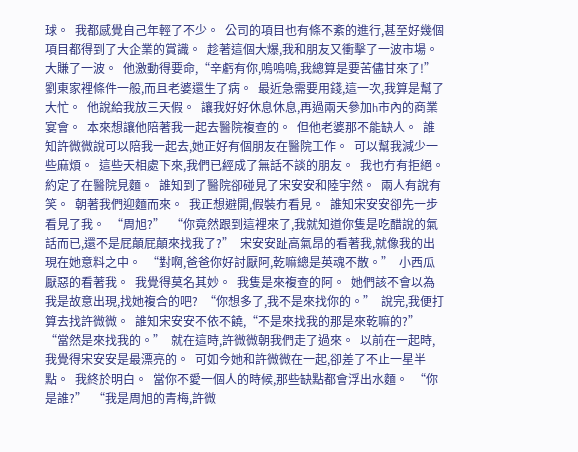球。  我都感覺自己年輕了不少。  公司的項目也有條不紊的進行,甚至好幾個項目都得到了大企業的賞識。  趁著這個大爆,我和朋友又衝擊了一波市場。  大賺了一波。  他激動得要命,“辛虧有你,嗚嗚嗚,我總算是要苦儘甘來了!”  劉東家裡條件一般,而且老婆還生了病。  最近急需要用錢,這一次,我算是幫了大忙。  他說給我放三天假。  讓我好好休息休息,再過兩天參加h市內的商業宴會。  本來想讓他陪著我一起去醫院複查的。  但他老婆那不能缺人。  誰知許微微說可以陪我一起去,她正好有個朋友在醫院工作。  可以幫我減少一些麻煩。  這些天相處下來,我們已經成了無話不談的朋友。  我也冇有拒絕。  約定了在醫院見麵。  誰知到了醫院卻碰見了宋安安和陸宇然。  兩人有說有笑。  朝著我們迎麵而來。  我正想避開,假裝冇看見。  誰知宋安安卻先一步看見了我。  “周旭?”  “你竟然跟到這裡來了,我就知道你隻是吃醋說的氣話而已,還不是屁顛屁顛來找我了?”  宋安安趾高氣昂的看著我,就像我的出現在她意料之中。  “對啊,爸爸你好討厭阿,乾嘛總是英魂不散。”  小西瓜厭惡的看著我。  我覺得莫名其妙。  我隻是來複查的阿。  她們該不會以為我是故意出現,找她複合的吧?  “你想多了,我不是來找你的。”  說完,我便打算去找許微微。  誰知宋安安不依不饒,“不是來找我的那是來乾嘛的?”  “當然是來找我的。”  就在這時,許微微朝我們走了過來。  以前在一起時,我覺得宋安安是最漂亮的。  可如今她和許微微在一起,卻差了不止一星半點。  我終於明白。  當你不愛一個人的時候,那些缺點都會浮出水麵。  “你是誰?”  “我是周旭的青梅,許微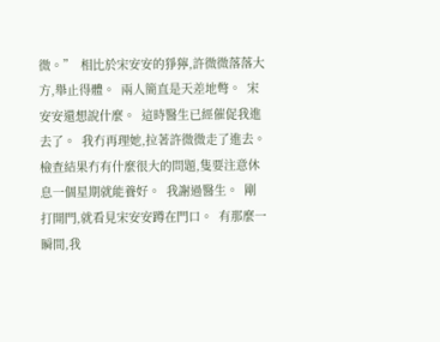微。”  相比於宋安安的猙獰,許微微落落大方,舉止得體。  兩人簡直是天差地彆。  宋安安還想說什麼。  這時醫生已經催促我進去了。  我冇再理她,拉著許微微走了進去。  檢查結果冇有什麼很大的問題,隻要注意休息一個星期就能養好。  我謝過醫生。  剛打開門,就看見宋安安蹲在門口。  有那麼一瞬間,我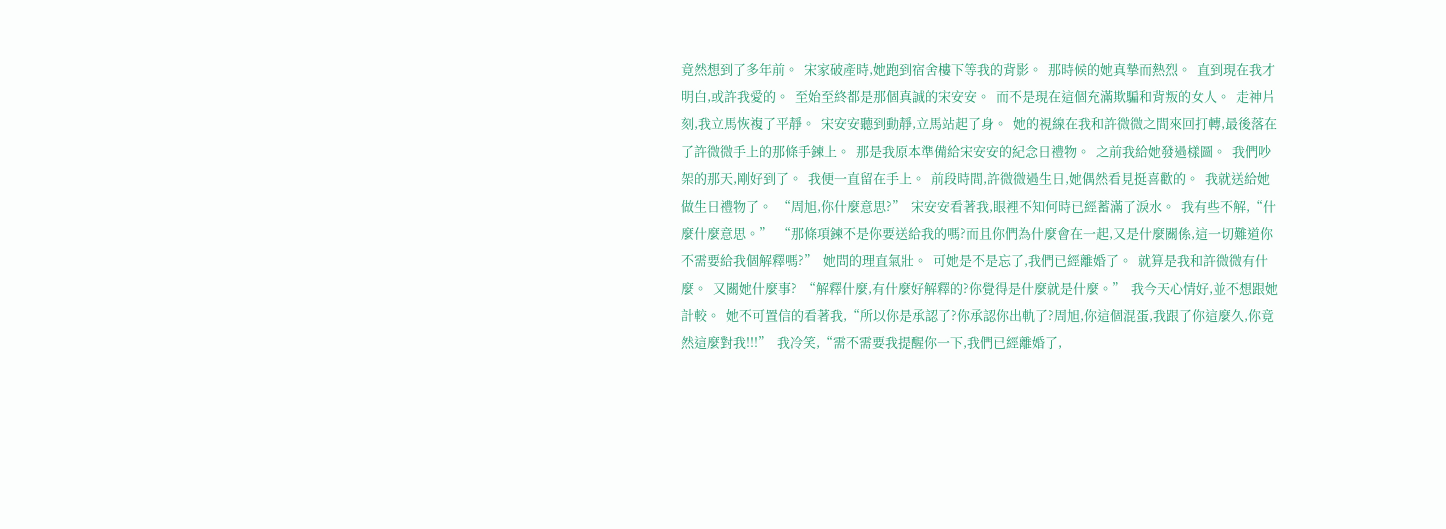竟然想到了多年前。  宋家破產時,她跑到宿舍樓下等我的背影。  那時候的她真摯而熱烈。  直到現在我才明白,或許我愛的。  至始至終都是那個真誠的宋安安。  而不是現在這個充滿欺騙和背叛的女人。  走神片刻,我立馬恢複了平靜。  宋安安聽到動靜,立馬站起了身。  她的視線在我和許微微之間來回打轉,最後落在了許微微手上的那條手鍊上。  那是我原本準備給宋安安的紀念日禮物。  之前我給她發過樣圖。  我們吵架的那天,剛好到了。  我便一直留在手上。  前段時間,許微微過生日,她偶然看見挺喜歡的。  我就送給她做生日禮物了。  “周旭,你什麼意思?”  宋安安看著我,眼裡不知何時已經蓄滿了淚水。  我有些不解,“什麼什麼意思。”  “那條項鍊不是你要送給我的嗎?而且你們為什麼會在一起,又是什麼關係,這一切難道你不需要給我個解釋嗎?”  她問的理直氣壯。  可她是不是忘了,我們已經離婚了。  就算是我和許微微有什麼。  又關她什麼事?  “解釋什麼,有什麼好解釋的?你覺得是什麼就是什麼。”  我今天心情好,並不想跟她計較。  她不可置信的看著我,“所以你是承認了?你承認你出軌了?周旭,你這個混蛋,我跟了你這麼久,你竟然這麼對我!!!”  我冷笑,“需不需要我提醒你一下,我們已經離婚了,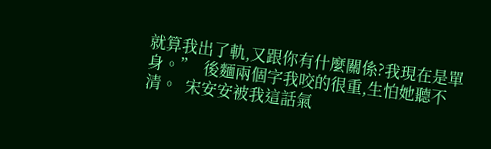就算我出了軌,又跟你有什麼關係?我現在是單身。”  後麵兩個字我咬的很重,生怕她聽不清。  宋安安被我這話氣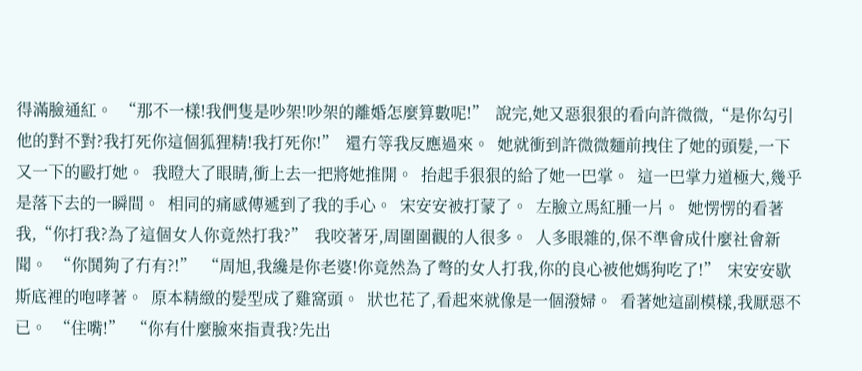得滿臉通紅。  “那不一樣!我們隻是吵架!吵架的離婚怎麼算數呢!”  說完,她又惡狠狠的看向許微微,“是你勾引他的對不對?我打死你這個狐狸精!我打死你!”  還冇等我反應過來。  她就衝到許微微麵前拽住了她的頭髮,一下又一下的毆打她。  我瞪大了眼睛,衝上去一把將她推開。  抬起手狠狠的給了她一巴掌。  這一巴掌力道極大,幾乎是落下去的一瞬間。  相同的痛感傳遞到了我的手心。  宋安安被打蒙了。  左臉立馬紅腫一片。  她愣愣的看著我,“你打我?為了這個女人你竟然打我?”  我咬著牙,周圍圍觀的人很多。  人多眼雜的,保不準會成什麼社會新聞。  “你鬨夠了冇有?!”  “周旭,我纔是你老婆!你竟然為了彆的女人打我,你的良心被他媽狗吃了!”  宋安安歇斯底裡的咆哮著。  原本精緻的髮型成了雞窩頭。  狀也花了,看起來就像是一個潑婦。  看著她這副模樣,我厭惡不已。  “住嘴!”  “你有什麼臉來指責我?先出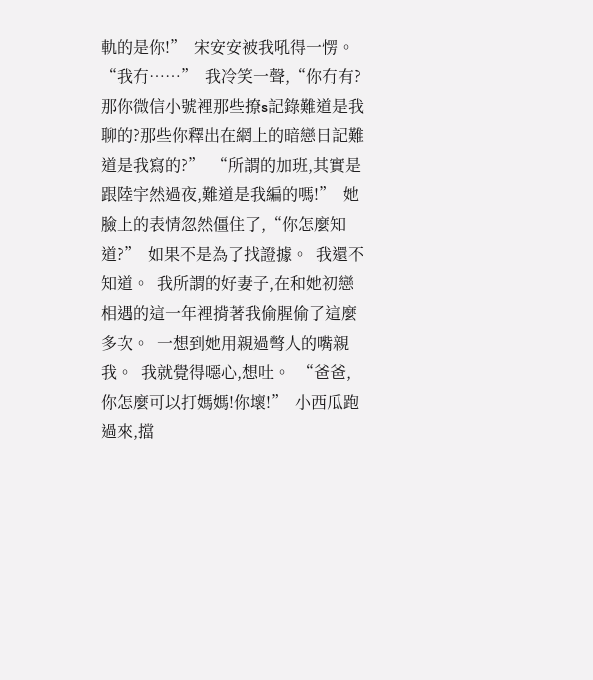軌的是你!”  宋安安被我吼得一愣。  “我冇……”  我冷笑一聲,“你冇有?那你微信小號裡那些撩s記錄難道是我聊的?那些你釋出在網上的暗戀日記難道是我寫的?”  “所謂的加班,其實是跟陸宇然過夜,難道是我編的嗎!”  她臉上的表情忽然僵住了,“你怎麼知道?”  如果不是為了找證據。  我還不知道。  我所謂的好妻子,在和她初戀相遇的這一年裡揹著我偷腥偷了這麼多次。  一想到她用親過彆人的嘴親我。  我就覺得噁心,想吐。  “爸爸,你怎麼可以打媽媽!你壞!”  小西瓜跑過來,擋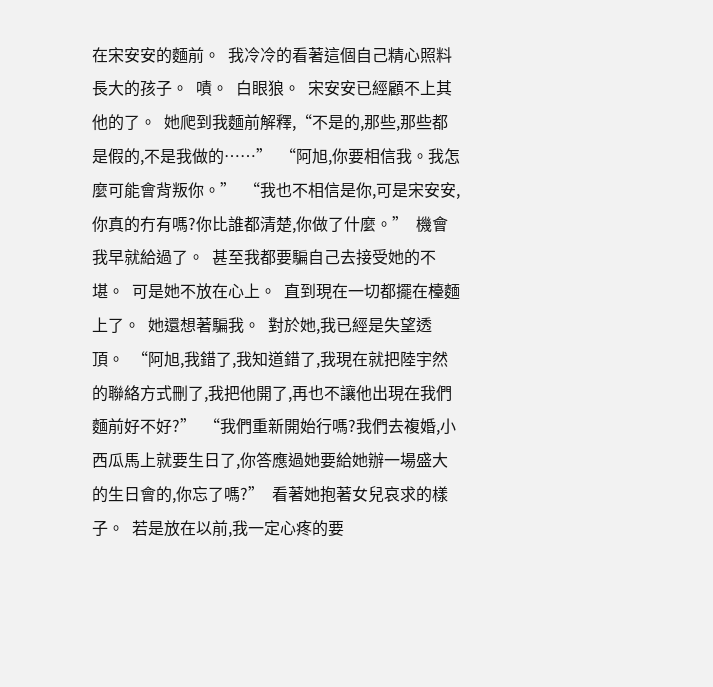在宋安安的麵前。  我冷冷的看著這個自己精心照料長大的孩子。  嘖。  白眼狼。  宋安安已經顧不上其他的了。  她爬到我麵前解釋,“不是的,那些,那些都是假的,不是我做的……”  “阿旭,你要相信我。我怎麼可能會背叛你。”  “我也不相信是你,可是宋安安,你真的冇有嗎?你比誰都清楚,你做了什麼。”  機會我早就給過了。  甚至我都要騙自己去接受她的不堪。  可是她不放在心上。  直到現在一切都擺在檯麵上了。  她還想著騙我。  對於她,我已經是失望透頂。  “阿旭,我錯了,我知道錯了,我現在就把陸宇然的聯絡方式刪了,我把他開了,再也不讓他出現在我們麵前好不好?”  “我們重新開始行嗎?我們去複婚,小西瓜馬上就要生日了,你答應過她要給她辦一場盛大的生日會的,你忘了嗎?”  看著她抱著女兒哀求的樣子。  若是放在以前,我一定心疼的要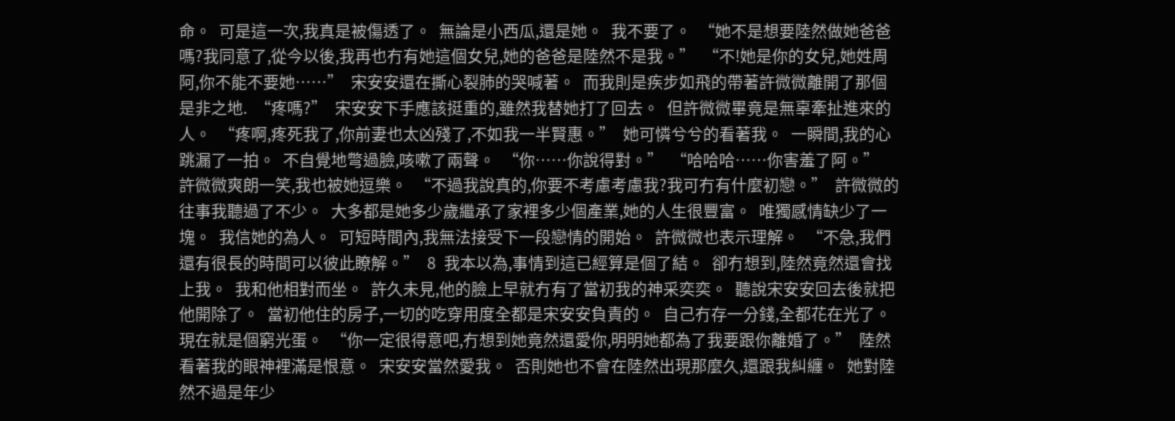命。  可是這一次,我真是被傷透了。  無論是小西瓜,還是她。  我不要了。  “她不是想要陸然做她爸爸嗎?我同意了,從今以後,我再也冇有她這個女兒,她的爸爸是陸然不是我。”  “不!她是你的女兒,她姓周阿,你不能不要她……”  宋安安還在撕心裂肺的哭喊著。  而我則是疾步如飛的帶著許微微離開了那個是非之地.  “疼嗎?”  宋安安下手應該挺重的,雖然我替她打了回去。  但許微微畢竟是無辜牽扯進來的人。  “疼啊,疼死我了,你前妻也太凶殘了,不如我一半賢惠。”  她可憐兮兮的看著我。  一瞬間,我的心跳漏了一拍。  不自覺地彆過臉,咳嗽了兩聲。  “你……你說得對。”  “哈哈哈……你害羞了阿。”  許微微爽朗一笑,我也被她逗樂。  “不過我說真的,你要不考慮考慮我?我可冇有什麼初戀。”  許微微的往事我聽過了不少。  大多都是她多少歲繼承了家裡多少個產業,她的人生很豐富。  唯獨感情缺少了一塊。  我信她的為人。  可短時間內,我無法接受下一段戀情的開始。  許微微也表示理解。  “不急,我們還有很長的時間可以彼此瞭解。”  8  我本以為,事情到這已經算是個了結。  卻冇想到,陸然竟然還會找上我。  我和他相對而坐。  許久未見,他的臉上早就冇有了當初我的神采奕奕。  聽說宋安安回去後就把他開除了。  當初他住的房子,一切的吃穿用度全都是宋安安負責的。  自己冇存一分錢,全都花在光了。  現在就是個窮光蛋。  “你一定很得意吧,冇想到她竟然還愛你,明明她都為了我要跟你離婚了。”  陸然看著我的眼神裡滿是恨意。  宋安安當然愛我。  否則她也不會在陸然出現那麼久,還跟我糾纏。  她對陸然不過是年少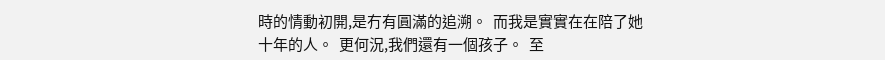時的情動初開,是冇有圓滿的追溯。  而我是實實在在陪了她十年的人。  更何況,我們還有一個孩子。  至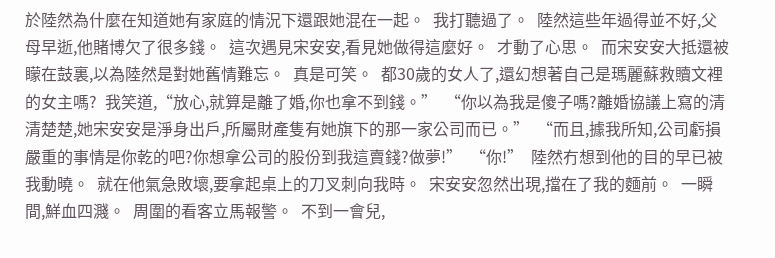於陸然為什麼在知道她有家庭的情況下還跟她混在一起。  我打聽過了。  陸然這些年過得並不好,父母早逝,他賭博欠了很多錢。  這次遇見宋安安,看見她做得這麼好。  才動了心思。  而宋安安大抵還被矇在鼓裏,以為陸然是對她舊情難忘。  真是可笑。  都30歲的女人了,還幻想著自己是瑪麗蘇救贖文裡的女主嗎?  我笑道,“放心,就算是離了婚,你也拿不到錢。”  “你以為我是傻子嗎?離婚協議上寫的清清楚楚,她宋安安是淨身出戶,所屬財產隻有她旗下的那一家公司而已。”  “而且,據我所知,公司虧損嚴重的事情是你乾的吧?你想拿公司的股份到我這賣錢?做夢!”  “你!”  陸然冇想到他的目的早已被我動曉。  就在他氣急敗壞,要拿起桌上的刀叉刺向我時。  宋安安忽然出現,擋在了我的麵前。  一瞬間,鮮血四濺。  周圍的看客立馬報警。  不到一會兒,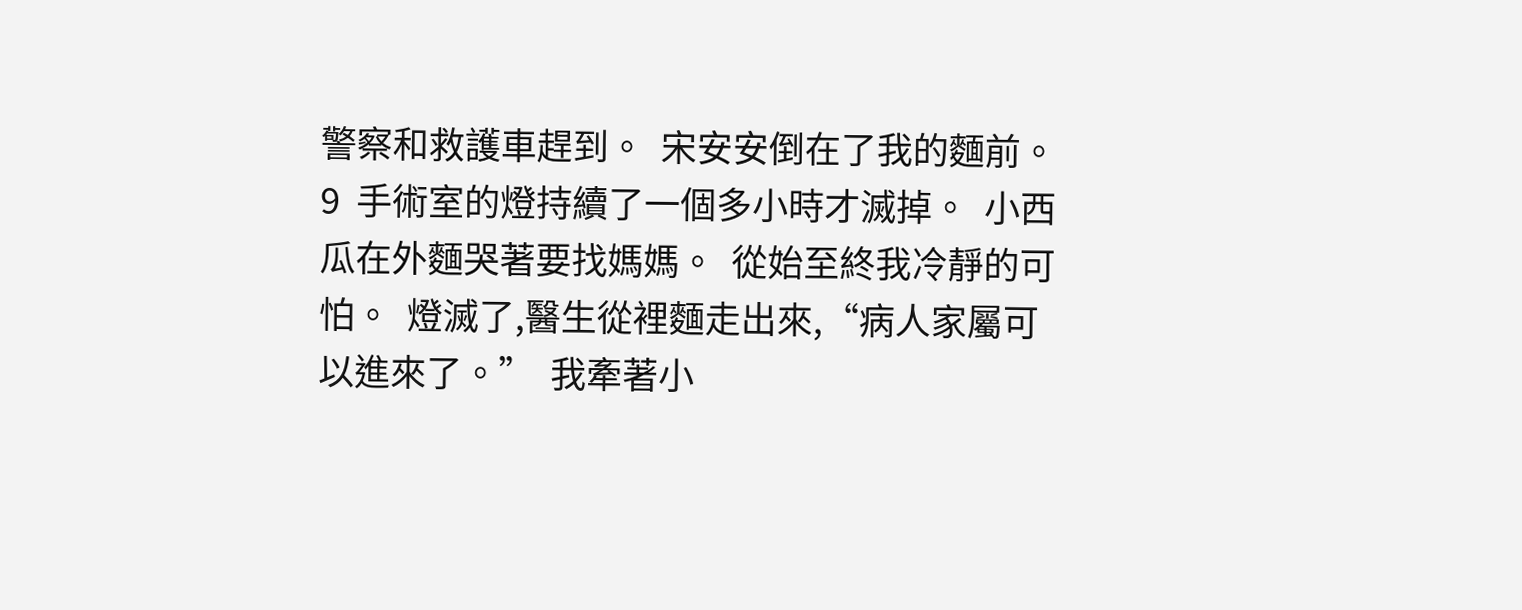警察和救護車趕到。  宋安安倒在了我的麵前。  9  手術室的燈持續了一個多小時才滅掉。  小西瓜在外麵哭著要找媽媽。  從始至終我冷靜的可怕。  燈滅了,醫生從裡麵走出來,“病人家屬可以進來了。”  我牽著小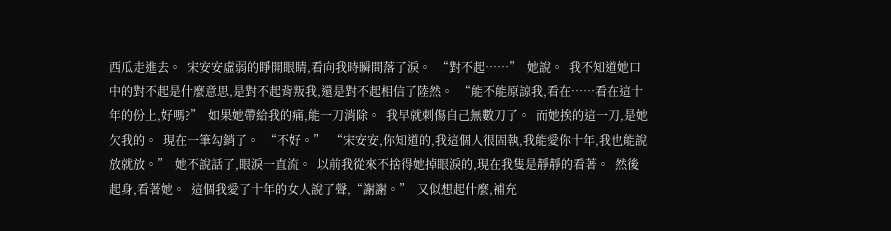西瓜走進去。  宋安安虛弱的睜開眼睛,看向我時瞬間落了淚。  “對不起……”  她說。  我不知道她口中的對不起是什麼意思,是對不起背叛我,還是對不起相信了陸然。  “能不能原諒我,看在……看在這十年的份上,好嗎?”  如果她帶給我的痛,能一刀消除。  我早就刺傷自己無數刀了。  而她挨的這一刀,是她欠我的。  現在一筆勾銷了。  “不好。”  “宋安安,你知道的,我這個人很固執,我能愛你十年,我也能說放就放。”  她不說話了,眼淚一直流。  以前我從來不捨得她掉眼淚的,現在我隻是靜靜的看著。  然後起身,看著她。  這個我愛了十年的女人說了聲,“謝謝。”  又似想起什麼,補充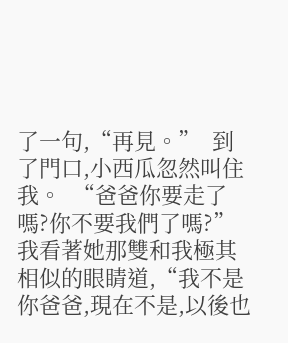了一句,“再見。”  到了門口,小西瓜忽然叫住我。  “爸爸你要走了嗎?你不要我們了嗎?”  我看著她那雙和我極其相似的眼睛道,“我不是你爸爸,現在不是,以後也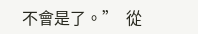不會是了。”  從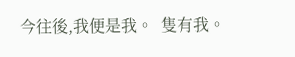今往後,我便是我。  隻有我。